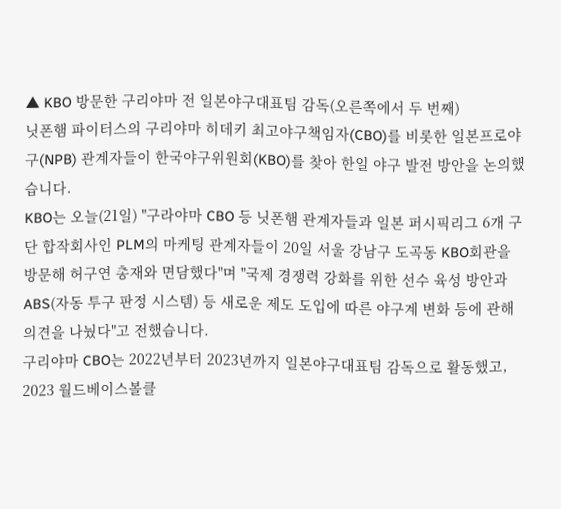▲ KBO 방문한 구리야마 전 일본야구대표팀 감독(오른쪽에서 두 번째)
닛폰햄 파이터스의 구리야마 히데키 최고야구책임자(CBO)를 비롯한 일본프로야구(NPB) 관계자들이 한국야구위원회(KBO)를 찾아 한일 야구 발전 방안을 논의했습니다.
KBO는 오늘(21일) "구라야마 CBO 등 닛폰햄 관계자들과 일본 퍼시픽리그 6개 구단 합작회사인 PLM의 마케팅 관계자들이 20일 서울 강남구 도곡동 KBO회관을 방문해 허구연 총재와 면담했다"며 "국제 경쟁력 강화를 위한 선수 육성 방안과 ABS(자동 투구 판정 시스템) 등 새로운 제도 도입에 따른 야구계 변화 등에 관해 의견을 나눴다"고 전했습니다.
구리야마 CBO는 2022년부터 2023년까지 일본야구대표팀 감독으로 활동했고, 2023 월드베이스볼클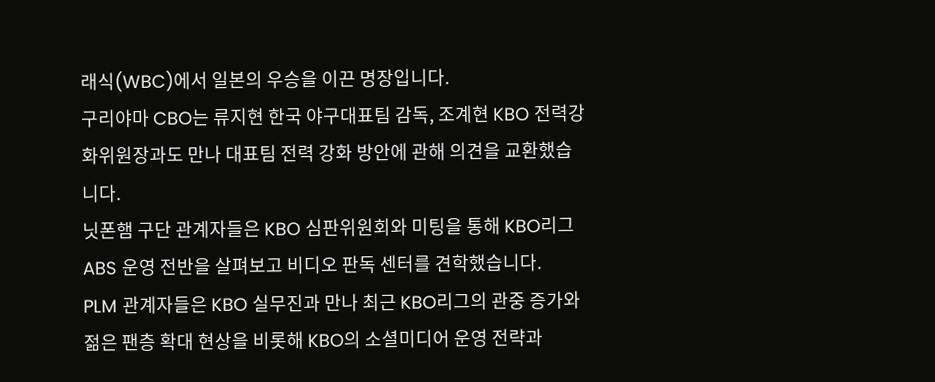래식(WBC)에서 일본의 우승을 이끈 명장입니다.
구리야마 CBO는 류지현 한국 야구대표팀 감독, 조계현 KBO 전력강화위원장과도 만나 대표팀 전력 강화 방안에 관해 의견을 교환했습니다.
닛폰햄 구단 관계자들은 KBO 심판위원회와 미팅을 통해 KBO리그 ABS 운영 전반을 살펴보고 비디오 판독 센터를 견학했습니다.
PLM 관계자들은 KBO 실무진과 만나 최근 KBO리그의 관중 증가와 젊은 팬층 확대 현상을 비롯해 KBO의 소셜미디어 운영 전략과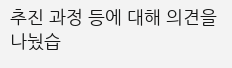추진 과정 등에 대해 의견을 나눴습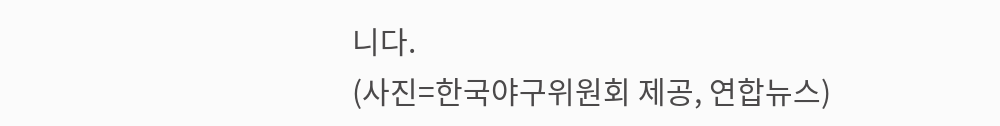니다.
(사진=한국야구위원회 제공, 연합뉴스)